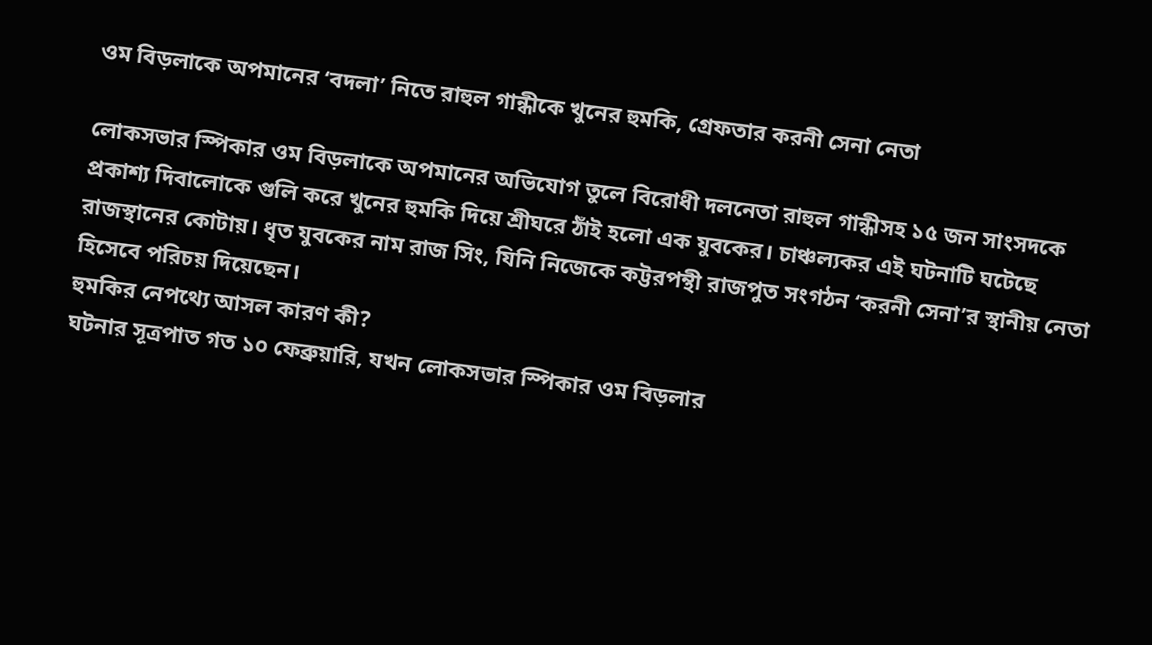ওম বিড়লাকে অপমানের ‘বদলা’ নিতে রাহুল গান্ধীকে খুনের হুমকি, গ্রেফতার করনী সেনা নেতা

লোকসভার স্পিকার ওম বিড়লাকে অপমানের অভিযোগ তুলে বিরোধী দলনেতা রাহুল গান্ধীসহ ১৫ জন সাংসদকে প্রকাশ্য দিবালোকে গুলি করে খুনের হুমকি দিয়ে শ্রীঘরে ঠাঁই হলো এক যুবকের। চাঞ্চল্যকর এই ঘটনাটি ঘটেছে রাজস্থানের কোটায়। ধৃত যুবকের নাম রাজ সিং, যিনি নিজেকে কট্টরপন্থী রাজপুত সংগঠন ‘করনী সেনা’র স্থানীয় নেতা হিসেবে পরিচয় দিয়েছেন।
হুমকির নেপথ্যে আসল কারণ কী?
ঘটনার সূত্রপাত গত ১০ ফেব্রুয়ারি, যখন লোকসভার স্পিকার ওম বিড়লার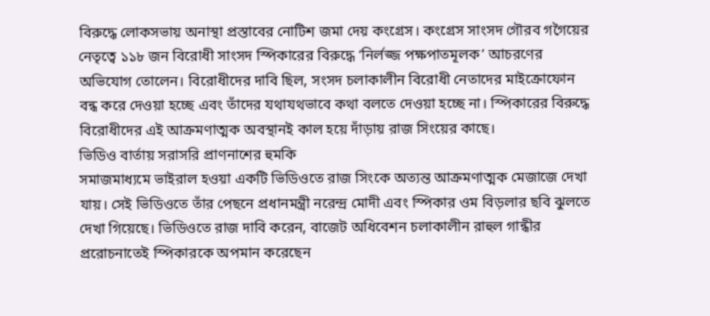বিরুদ্ধে লোকসভায় অনাস্থা প্রস্তাবের নোটিশ জমা দেয় কংগ্রেস। কংগ্রেস সাংসদ গৌরব গগৈয়ের নেতৃত্বে ১১৮ জন বিরোধী সাংসদ স্পিকারের বিরুদ্ধে ‘নির্লজ্জ পক্ষপাতমূলক’ আচরণের অভিযোগ তোলেন। বিরোধীদের দাবি ছিল, সংসদ চলাকালীন বিরোধী নেতাদের মাইক্রোফোন বন্ধ করে দেওয়া হচ্ছে এবং তাঁদের যথাযথভাবে কথা বলতে দেওয়া হচ্ছে না। স্পিকারের বিরুদ্ধে বিরোধীদের এই আক্রমণাত্মক অবস্থানই কাল হয়ে দাঁড়ায় রাজ সিংয়ের কাছে।
ভিডিও বার্তায় সরাসরি প্রাণনাশের হুমকি
সমাজমাধ্যমে ভাইরাল হওয়া একটি ভিডিওতে রাজ সিংকে অত্যন্ত আক্রমণাত্মক মেজাজে দেখা যায়। সেই ভিডিওতে তাঁর পেছনে প্রধানমন্ত্রী নরেন্দ্র মোদী এবং স্পিকার ওম বিড়লার ছবি ঝুলতে দেখা গিয়েছে। ভিডিওতে রাজ দাবি করেন, বাজেট অধিবেশন চলাকালীন রাহুল গান্ধীর প্ররোচনাতেই স্পিকারকে অপমান করেছেন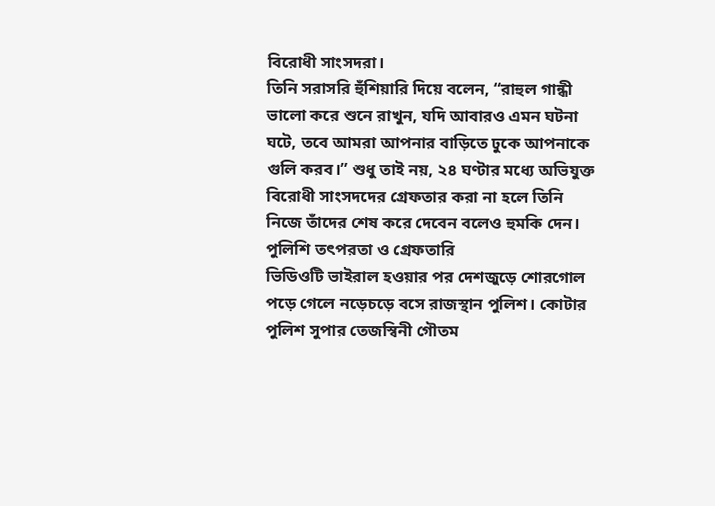বিরোধী সাংসদরা।
তিনি সরাসরি হুঁশিয়ারি দিয়ে বলেন, “রাহুল গান্ধী ভালো করে শুনে রাখুন, যদি আবারও এমন ঘটনা ঘটে, তবে আমরা আপনার বাড়িতে ঢুকে আপনাকে গুলি করব।” শুধু তাই নয়, ২৪ ঘণ্টার মধ্যে অভিযুক্ত বিরোধী সাংসদদের গ্রেফতার করা না হলে তিনি নিজে তাঁদের শেষ করে দেবেন বলেও হুমকি দেন।
পুলিশি তৎপরতা ও গ্রেফতারি
ভিডিওটি ভাইরাল হওয়ার পর দেশজুড়ে শোরগোল পড়ে গেলে নড়েচড়ে বসে রাজস্থান পুলিশ। কোটার পুলিশ সুপার তেজস্বিনী গৌতম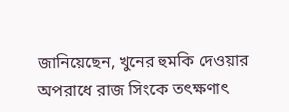জানিয়েছেন, খুনের হুমকি দেওয়ার অপরাধে রাজ সিংকে তৎক্ষণাৎ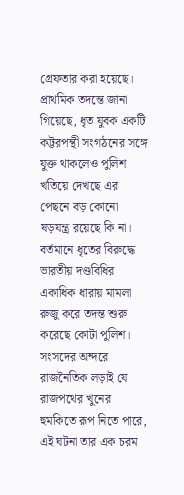গ্রেফতার করা হয়েছে। প্রাথমিক তদন্তে জানা গিয়েছে, ধৃত যুবক একটি কট্টরপন্থী সংগঠনের সঙ্গে যুক্ত থাকলেও পুলিশ খতিয়ে দেখছে এর পেছনে বড় কোনো ষড়যন্ত্র রয়েছে কি না।
বর্তমানে ধৃতের বিরুদ্ধে ভারতীয় দণ্ডবিধির একাধিক ধারায় মামলা রুজু করে তদন্ত শুরু করেছে কোটা পুলিশ। সংসদের অন্দরে রাজনৈতিক লড়াই যে রাজপথের খুনের হুমকিতে রূপ নিতে পারে, এই ঘটনা তার এক চরম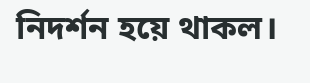নিদর্শন হয়ে থাকল।